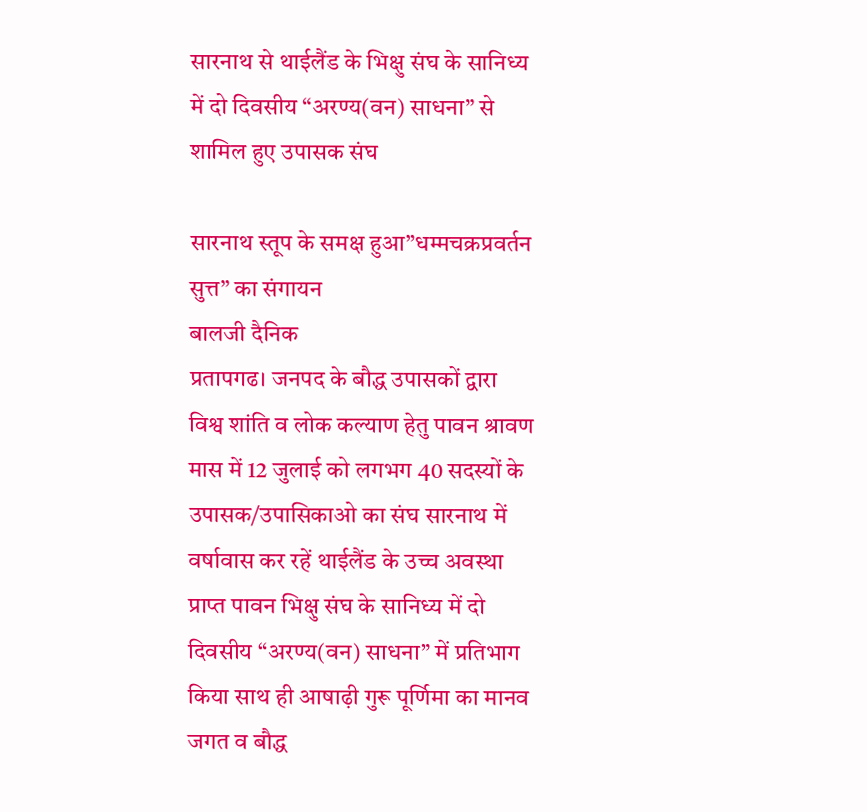सारनाथ से थाईलैंड के भिक्षु संघ के सानिध्य में दो दिवसीय “अरण्य(वन) साधना” से शामिल हुए उपासक संघ

सारनाथ स्तूप के समक्ष हुआ”धम्मचक्रप्रवर्तन सुत्त” का संगायन
बालजी दैनिक
प्रतापगढ। जनपद के बौद्ध उपासकों द्वारा विश्व शांति व लोक कल्याण हेतु पावन श्रावण मास में 12 जुलाई को लगभग 40 सदस्यों के उपासक/उपासिकाओ का संघ सारनाथ में वर्षावास कर रहें थाईलैंड के उच्च अवस्था प्राप्त पावन भिक्षु संघ के सानिध्य में दो दिवसीय “अरण्य(वन) साधना” में प्रतिभाग किया साथ ही आषाढ़ी गुरू पूर्णिमा का मानव जगत व बौद्ध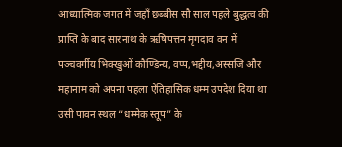आध्यात्मिक जगत में जहाँ छब्बीस सौ साल पहले बुद्धत्व की प्राप्ति के बाद सारनाथ के ऋषिपत्तन मृगदाव वन में पञ्चवर्गीय भिक्खुओं कौण्डिन्य, वप्प,भद्दीय,अस्सजि और महानाम को अपना पहला ऐतिहासिक धम्म उपदेश दिया था उसी पावन स्थल “धम्मेक स्तूप” के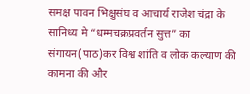समक्ष पावन भिक्षुसंघ व आचार्य राजेश चंद्रा के सानिध्य मे “धम्मचक्रप्रवर्तन सुत्त” का संगायन(पाठ)कर विश्व शांति व लोक कल्याण की कामना की और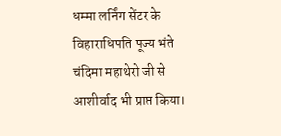धम्मा लर्निंग सेंटर के विहाराधिपति पूज्य भंते चंदिमा महाथेरो जी से आशीर्वाद भी प्राप्त किया।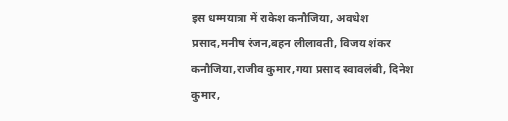इस धम्मयात्रा में राकेश कनौजिया, अवधेश प्रसाद,मनीष रंजन,बहन लीलावती, विजय शंकर कनौजिया,राजीव कुमार,गया प्रसाद स्वावलंबी, दिनेश कुमार,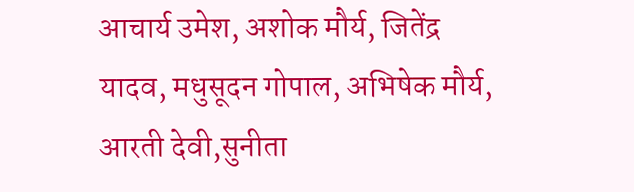आचार्य उमेश, अशोक मौर्य, जितेंद्र यादव, मधुसूदन गोपाल, अभिषेक मौर्य, आरती देवी,सुनीता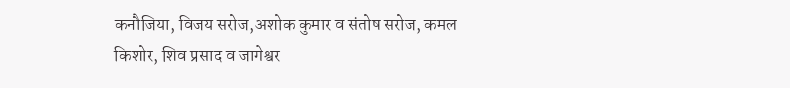कनौजिया, विजय सरोज,अशोक कुमार व संतोष सरोज, कमल किशोर, शिव प्रसाद व जागेश्वर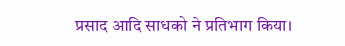प्रसाद आदि साधको ने प्रतिभाग किया।